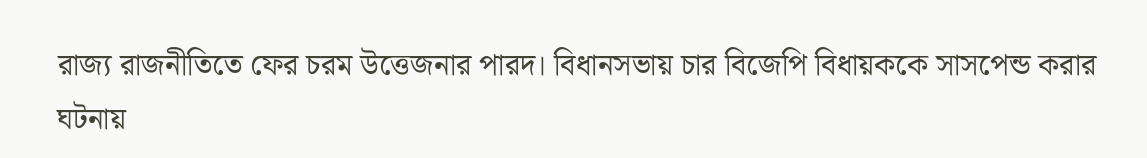রাজ্য রাজনীতিতে ফের চরম উত্তেজনার পারদ। বিধানসভায় চার বিজেপি বিধায়ককে সাসপেন্ড করার ঘটনায়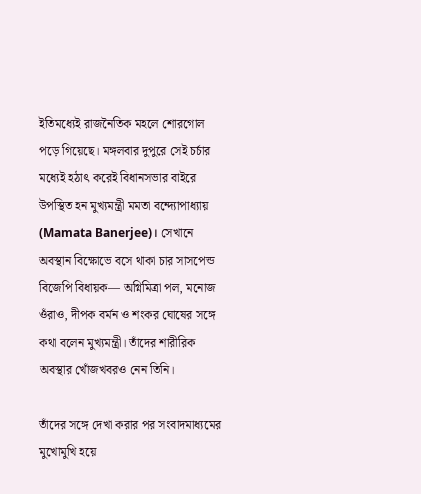ইতিমধ্যেই রাজনৈতিক মহলে শোরগোল পড়ে গিয়েছে। মঙ্গলবার দুপুরে সেই চর্চার মধ্যেই হঠাৎ করেই বিধানসভার বাইরে উপস্থিত হন মুখ্যমন্ত্রী মমতা বন্দ্যোপাধ্যায় (Mamata Banerjee)। সেখানে অবস্থান বিক্ষোভে বসে থাকা চার সাসপেন্ড বিজেপি বিধায়ক— অগ্নিমিত্রা পল, মনোজ ওঁরাও, দীপক বর্মন ও শংকর ঘোষের সঙ্গে কথা বলেন মুখ্যমন্ত্রী। তাঁদের শারীরিক অবস্থার খোঁজখবরও নেন তিনি।

তাঁদের সঙ্গে দেখা করার পর সংবাদমাধ্যমের মুখোমুখি হয়ে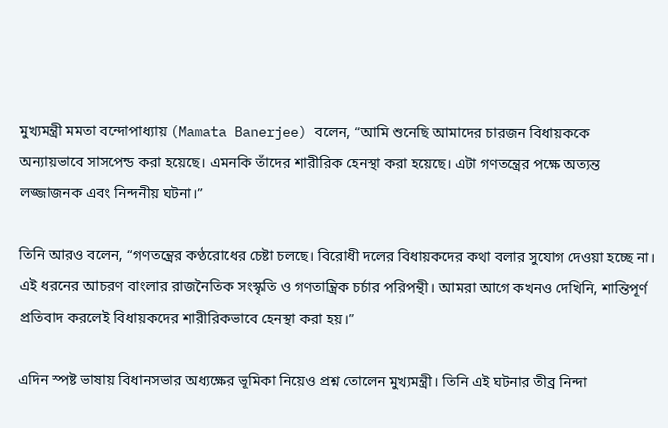মুখ্যমন্ত্রী মমতা বন্দোপাধ্যায় (Mamata Banerjee) বলেন, “আমি শুনেছি আমাদের চারজন বিধায়ককে অন্যায়ভাবে সাসপেন্ড করা হয়েছে। এমনকি তাঁদের শারীরিক হেনস্থা করা হয়েছে। এটা গণতন্ত্রের পক্ষে অত্যন্ত লজ্জাজনক এবং নিন্দনীয় ঘটনা।”

তিনি আরও বলেন, “গণতন্ত্রের কণ্ঠরোধের চেষ্টা চলছে। বিরোধী দলের বিধায়কদের কথা বলার সুযোগ দেওয়া হচ্ছে না। এই ধরনের আচরণ বাংলার রাজনৈতিক সংস্কৃতি ও গণতান্ত্রিক চর্চার পরিপন্থী। আমরা আগে কখনও দেখিনি, শান্তিপূর্ণ প্রতিবাদ করলেই বিধায়কদের শারীরিকভাবে হেনস্থা করা হয়।”

এদিন স্পষ্ট ভাষায় বিধানসভার অধ্যক্ষের ভূমিকা নিয়েও প্রশ্ন তোলেন মুখ্যমন্ত্রী। তিনি এই ঘটনার তীব্র নিন্দা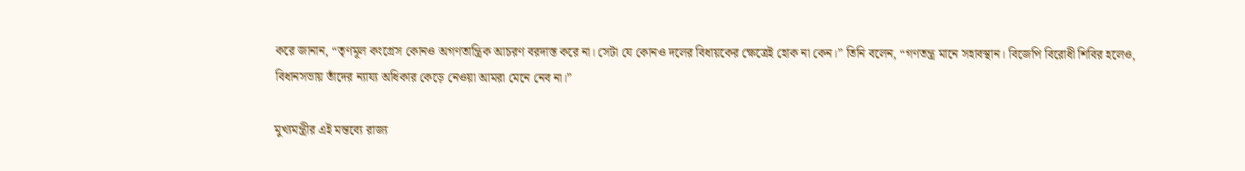করে জানান, “তৃণমূল কংগ্রেস কোনও অগণতান্ত্রিক আচরণ বরদাস্ত করে না। সেটা যে কোনও দলের বিধায়কের ক্ষেত্রেই হোক না কেন।” তিনি বলেন, “গণতন্ত্র মানে সহাবস্থান। বিজেপি বিরোধী শিবির হলেও, বিধানসভায় তাঁদের ন্যায্য অধিকার কেড়ে নেওয়া আমরা মেনে নেব না।”

মুখ্যমন্ত্রীর এই মন্তব্যে রাজ্য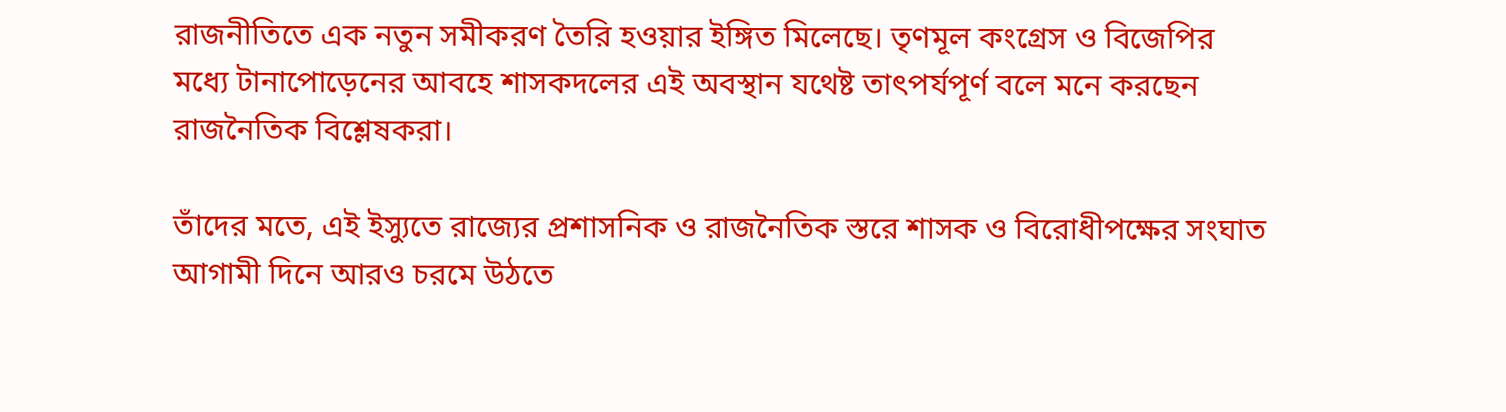রাজনীতিতে এক নতুন সমীকরণ তৈরি হওয়ার ইঙ্গিত মিলেছে। তৃণমূল কংগ্রেস ও বিজেপির মধ্যে টানাপোড়েনের আবহে শাসকদলের এই অবস্থান যথেষ্ট তাৎপর্যপূর্ণ বলে মনে করছেন রাজনৈতিক বিশ্লেষকরা।

তাঁদের মতে, এই ইস্যুতে রাজ্যের প্রশাসনিক ও রাজনৈতিক স্তরে শাসক ও বিরোধীপক্ষের সংঘাত আগামী দিনে আরও চরমে উঠতে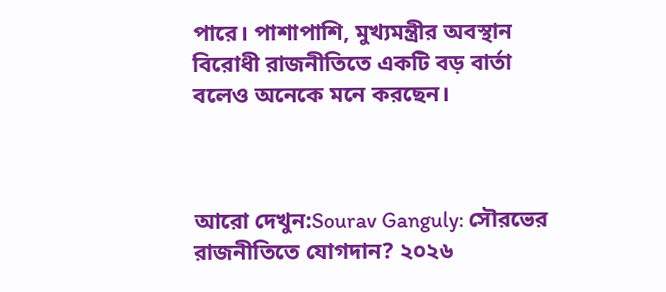পারে। পাশাপাশি, মুখ্যমন্ত্রীর অবস্থান বিরোধী রাজনীতিতে একটি বড় বার্তা বলেও অনেকে মনে করছেন।



আরো দেখুন:Sourav Ganguly: সৌরভের রাজনীতিতে যোগদান? ২০২৬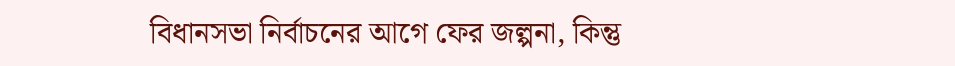বিধানসভা নির্বাচনের আগে ফের জল্পনা, কিন্তু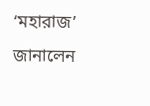‘মহারাজ’ জানালেন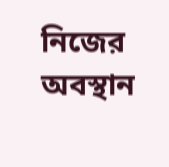নিজের অবস্থান